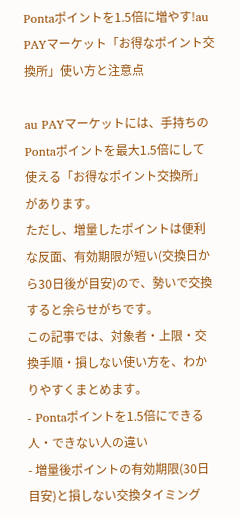Pontaポイントを1.5倍に増やす!au PAYマーケット「お得なポイント交換所」使い方と注意点

au PAYマーケットには、手持ちのPontaポイントを最大1.5倍にして使える「お得なポイント交換所」があります。
ただし、増量したポイントは便利な反面、有効期限が短い(交換日から30日後が目安)ので、勢いで交換すると余らせがちです。
この記事では、対象者・上限・交換手順・損しない使い方を、わかりやすくまとめます。
- Pontaポイントを1.5倍にできる人・できない人の違い
- 増量後ポイントの有効期限(30日目安)と損しない交換タイミング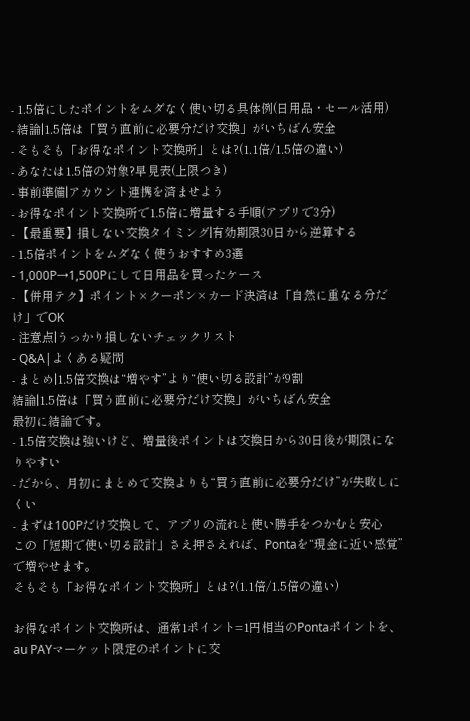- 1.5倍にしたポイントをムダなく使い切る具体例(日用品・セール活用)
- 結論|1.5倍は「買う直前に必要分だけ交換」がいちばん安全
- そもそも「お得なポイント交換所」とは?(1.1倍/1.5倍の違い)
- あなたは1.5倍の対象?早見表(上限つき)
- 事前準備|アカウント連携を済ませよう
- お得なポイント交換所で1.5倍に増量する手順(アプリで3分)
- 【最重要】損しない交換タイミング|有効期限30日から逆算する
- 1.5倍ポイントをムダなく使うおすすめ3選
- 1,000P→1,500Pにして日用品を買ったケース
- 【併用テク】ポイント×クーポン×カード決済は「自然に重なる分だけ」でOK
- 注意点|うっかり損しないチェックリスト
- Q&A|よくある疑問
- まとめ|1.5倍交換は“増やす”より“使い切る設計”が9割
結論|1.5倍は「買う直前に必要分だけ交換」がいちばん安全
最初に結論です。
- 1.5倍交換は強いけど、増量後ポイントは交換日から30日後が期限になりやすい
- だから、月初にまとめて交換よりも“買う直前に必要分だけ”が失敗しにくい
- まずは100Pだけ交換して、アプリの流れと使い勝手をつかむと安心
この「短期で使い切る設計」さえ押さえれば、Pontaを“現金に近い感覚”で増やせます。
そもそも「お得なポイント交換所」とは?(1.1倍/1.5倍の違い)

お得なポイント交換所は、通常1ポイント=1円相当のPontaポイントを、au PAYマーケット限定のポイントに交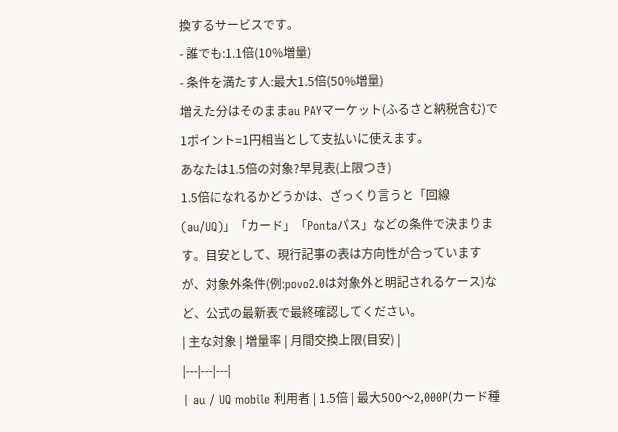換するサービスです。
- 誰でも:1.1倍(10%増量)
- 条件を満たす人:最大1.5倍(50%増量)
増えた分はそのままau PAYマーケット(ふるさと納税含む)で1ポイント=1円相当として支払いに使えます。
あなたは1.5倍の対象?早見表(上限つき)
1.5倍になれるかどうかは、ざっくり言うと「回線(au/UQ)」「カード」「Pontaパス」などの条件で決まります。目安として、現行記事の表は方向性が合っていますが、対象外条件(例:povo2.0は対象外と明記されるケース)など、公式の最新表で最終確認してください。
| 主な対象 | 増量率 | 月間交換上限(目安) |
|---|---|---|
| au / UQ mobile 利用者 | 1.5倍 | 最大500〜2,000P(カード種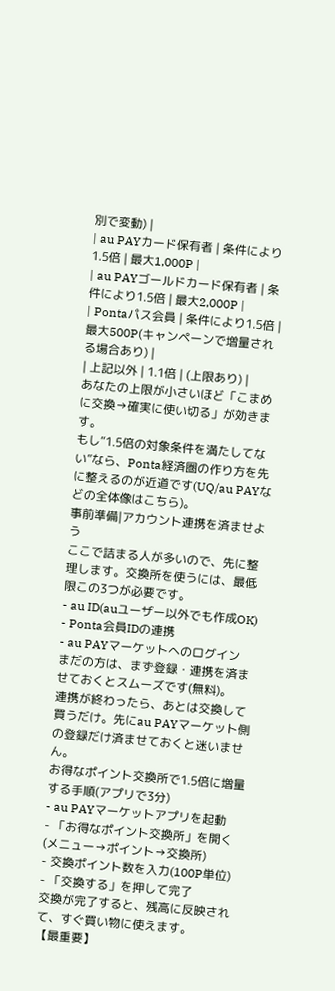別で変動) |
| au PAYカード保有者 | 条件により1.5倍 | 最大1,000P |
| au PAYゴールドカード保有者 | 条件により1.5倍 | 最大2,000P |
| Pontaパス会員 | 条件により1.5倍 | 最大500P(キャンペーンで増量される場合あり) |
| 上記以外 | 1.1倍 | (上限あり) |
あなたの上限が小さいほど「こまめに交換→確実に使い切る」が効きます。
もし“1.5倍の対象条件を満たしてない”なら、Ponta経済圏の作り方を先に整えるのが近道です(UQ/au PAYなどの全体像はこちら)。
事前準備|アカウント連携を済ませよう
ここで詰まる人が多いので、先に整理します。交換所を使うには、最低限この3つが必要です。
- au ID(auユーザー以外でも作成OK)
- Ponta会員IDの連携
- au PAYマーケットへのログイン
まだの方は、まず登録・連携を済ませておくとスムーズです(無料)。
連携が終わったら、あとは交換して買うだけ。先にau PAYマーケット側の登録だけ済ませておくと迷いません。
お得なポイント交換所で1.5倍に増量する手順(アプリで3分)
- au PAYマーケットアプリを起動
- 「お得なポイント交換所」を開く(メニュー→ポイント→交換所)
- 交換ポイント数を入力(100P単位)
- 「交換する」を押して完了
交換が完了すると、残高に反映されて、すぐ買い物に使えます。
【最重要】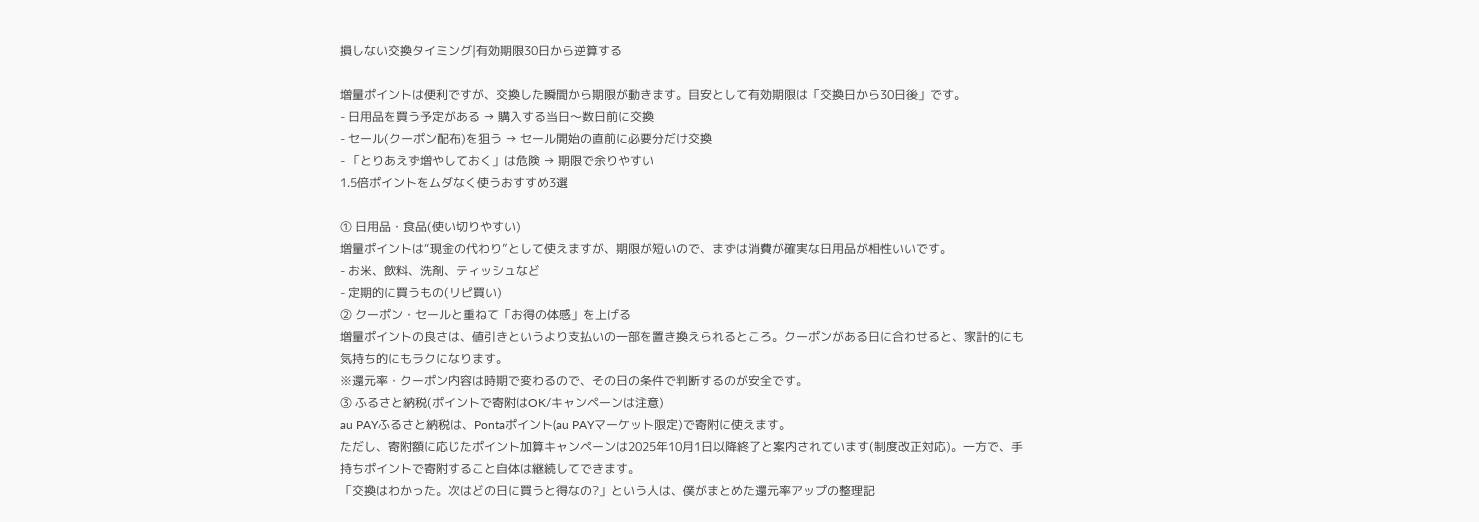損しない交換タイミング|有効期限30日から逆算する

増量ポイントは便利ですが、交換した瞬間から期限が動きます。目安として有効期限は「交換日から30日後」です。
- 日用品を買う予定がある → 購入する当日〜数日前に交換
- セール(クーポン配布)を狙う → セール開始の直前に必要分だけ交換
- 「とりあえず増やしておく」は危険 → 期限で余りやすい
1.5倍ポイントをムダなく使うおすすめ3選

① 日用品・食品(使い切りやすい)
増量ポイントは“現金の代わり”として使えますが、期限が短いので、まずは消費が確実な日用品が相性いいです。
- お米、飲料、洗剤、ティッシュなど
- 定期的に買うもの(リピ買い)
② クーポン・セールと重ねて「お得の体感」を上げる
増量ポイントの良さは、値引きというより支払いの一部を置き換えられるところ。クーポンがある日に合わせると、家計的にも気持ち的にもラクになります。
※還元率・クーポン内容は時期で変わるので、その日の条件で判断するのが安全です。
③ ふるさと納税(ポイントで寄附はOK/キャンペーンは注意)
au PAYふるさと納税は、Pontaポイント(au PAYマーケット限定)で寄附に使えます。
ただし、寄附額に応じたポイント加算キャンペーンは2025年10月1日以降終了と案内されています(制度改正対応)。一方で、手持ちポイントで寄附すること自体は継続してできます。
「交換はわかった。次はどの日に買うと得なの?」という人は、僕がまとめた還元率アップの整理記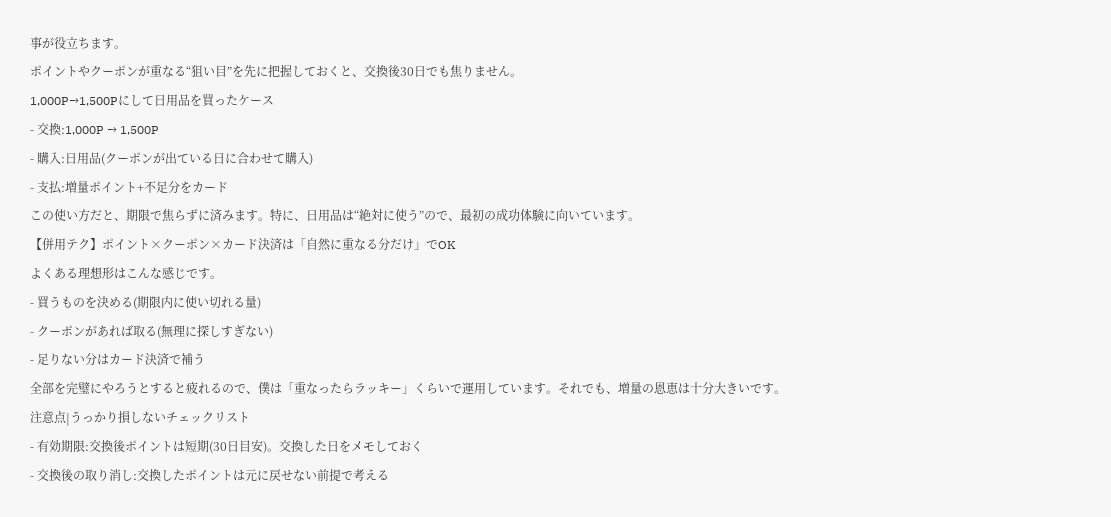事が役立ちます。
ポイントやクーポンが重なる“狙い目”を先に把握しておくと、交換後30日でも焦りません。
1,000P→1,500Pにして日用品を買ったケース
- 交換:1,000P → 1,500P
- 購入:日用品(クーポンが出ている日に合わせて購入)
- 支払:増量ポイント+不足分をカード
この使い方だと、期限で焦らずに済みます。特に、日用品は“絶対に使う”ので、最初の成功体験に向いています。
【併用テク】ポイント×クーポン×カード決済は「自然に重なる分だけ」でOK
よくある理想形はこんな感じです。
- 買うものを決める(期限内に使い切れる量)
- クーポンがあれば取る(無理に探しすぎない)
- 足りない分はカード決済で補う
全部を完璧にやろうとすると疲れるので、僕は「重なったらラッキー」くらいで運用しています。それでも、増量の恩恵は十分大きいです。
注意点|うっかり損しないチェックリスト
- 有効期限:交換後ポイントは短期(30日目安)。交換した日をメモしておく
- 交換後の取り消し:交換したポイントは元に戻せない前提で考える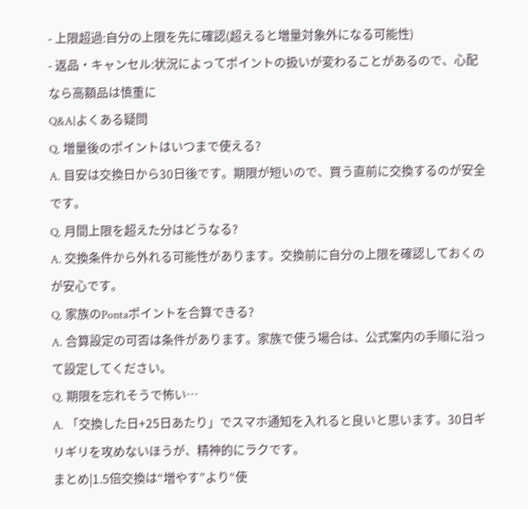- 上限超過:自分の上限を先に確認(超えると増量対象外になる可能性)
- 返品・キャンセル:状況によってポイントの扱いが変わることがあるので、心配なら高額品は慎重に
Q&A|よくある疑問
Q. 増量後のポイントはいつまで使える?
A. 目安は交換日から30日後です。期限が短いので、買う直前に交換するのが安全です。
Q. 月間上限を超えた分はどうなる?
A. 交換条件から外れる可能性があります。交換前に自分の上限を確認しておくのが安心です。
Q. 家族のPontaポイントを合算できる?
A. 合算設定の可否は条件があります。家族で使う場合は、公式案内の手順に沿って設定してください。
Q. 期限を忘れそうで怖い…
A. 「交換した日+25日あたり」でスマホ通知を入れると良いと思います。30日ギリギリを攻めないほうが、精神的にラクです。
まとめ|1.5倍交換は“増やす”より“使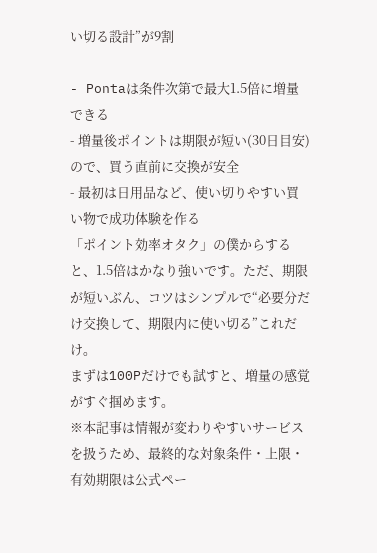い切る設計”が9割

- Pontaは条件次第で最大1.5倍に増量できる
- 増量後ポイントは期限が短い(30日目安)ので、買う直前に交換が安全
- 最初は日用品など、使い切りやすい買い物で成功体験を作る
「ポイント効率オタク」の僕からすると、1.5倍はかなり強いです。ただ、期限が短いぶん、コツはシンプルで“必要分だけ交換して、期限内に使い切る”これだけ。
まずは100Pだけでも試すと、増量の感覚がすぐ掴めます。
※本記事は情報が変わりやすいサービスを扱うため、最終的な対象条件・上限・有効期限は公式ペー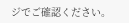ジでご確認ください。